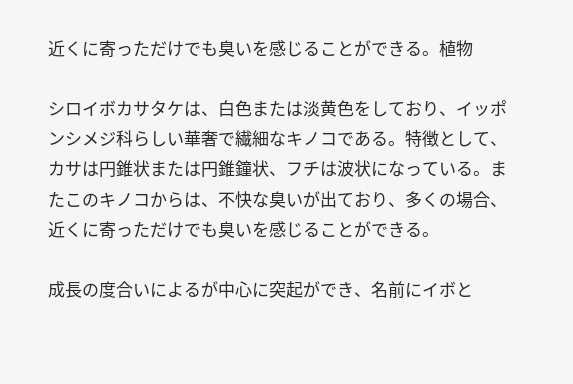近くに寄っただけでも臭いを感じることができる。植物

シロイボカサタケは、白色または淡黄色をしており、イッポンシメジ科らしい華奢で繊細なキノコである。特徴として、カサは円錐状または円錐鐘状、フチは波状になっている。またこのキノコからは、不快な臭いが出ており、多くの場合、近くに寄っただけでも臭いを感じることができる。

成長の度合いによるが中心に突起ができ、名前にイボと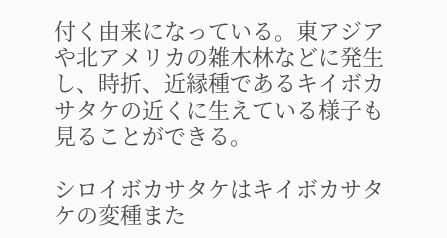付く由来になっている。東アジアや北アメリカの雑木林などに発生し、時折、近縁種であるキイボカサタケの近くに生えている様子も見ることができる。

シロイボカサタケはキイボカサタケの変種また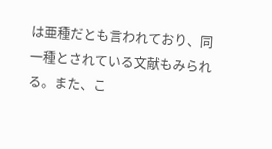は亜種だとも言われており、同一種とされている文献もみられる。また、こ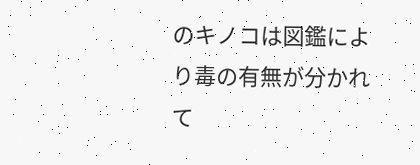のキノコは図鑑により毒の有無が分かれて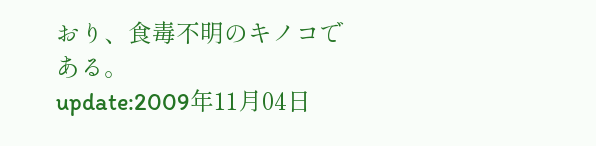おり、食毒不明のキノコである。
update:2009年11月04日